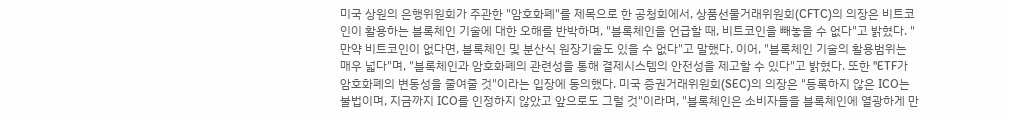미국 상원의 은행위원회가 주관한 "암호화폐"를 제목으로 한 공청회에서, 상품선물거래위원회(CFTC)의 의장은 비트코인이 활용하는 블록체인 기술에 대한 오해를 반박하며, "블록체인을 언급할 때, 비트코인을 빼놓을 수 없다"고 밝혔다. "만약 비트코인이 없다면, 블록체인 및 분산식 원장기술도 있을 수 없다"고 말했다. 이어, "블록체인 기술의 활용범위는 매우 넓다"며, "블록체인과 암호화폐의 관련성을 통해 결제시스템의 안전성을 제고할 수 있다"고 밝혔다. 또한 "ETF가 암호화폐의 변동성을 줄여줄 것"이라는 입장에 동의했다. 미국 증권거래위원회(SEC)의 의장은 "등록하지 않은 ICO는 불법이며, 지금까지 ICO를 인정하지 않았고 앞으로도 그럴 것"이라며, "블록체인은 소비자들을 블록체인에 열광하게 만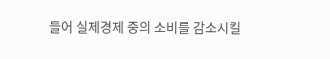들어 실제경제 중의 소비를 감소시킬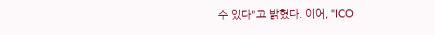수 있다"고 밝혔다. 이어, "ICO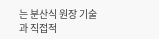는 분산식 원장 기술과 직접적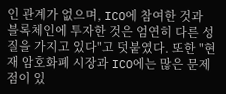인 관계가 없으며, ICO에 참여한 것과 블록체인에 투자한 것은 엄연히 다른 성질을 가지고 있다"고 덧붙였다. 또한 "현재 암호화폐 시장과 ICO에는 많은 문제점이 있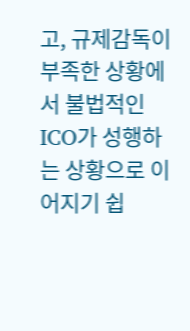고, 규제감독이 부족한 상황에서 불법적인 ICO가 성행하는 상황으로 이어지기 쉽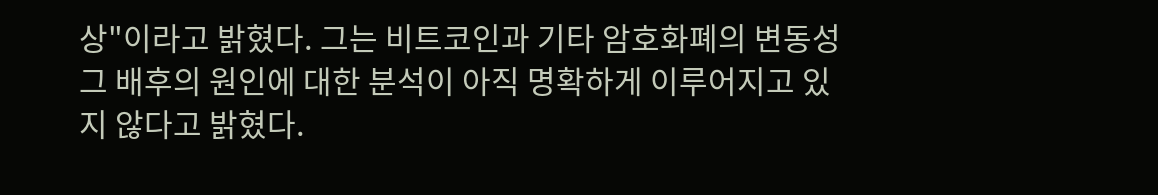상"이라고 밝혔다. 그는 비트코인과 기타 암호화폐의 변동성 그 배후의 원인에 대한 분석이 아직 명확하게 이루어지고 있지 않다고 밝혔다.